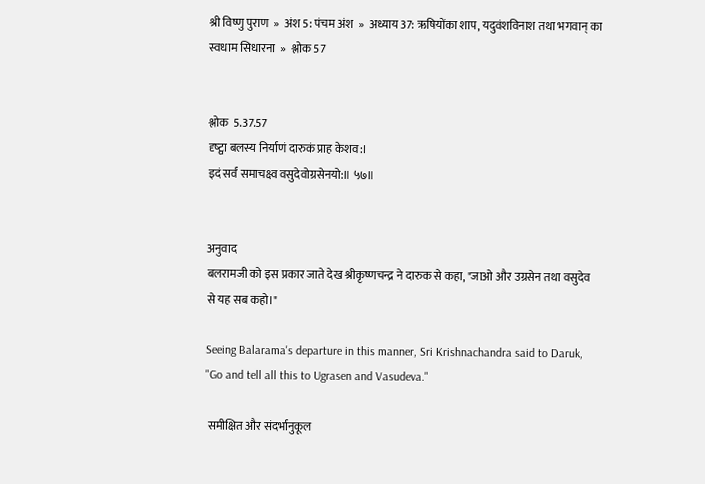श्री विष्णु पुराण  »  अंश 5: पंचम अंश  »  अध्याय 37: ऋषियोंका शाप, यदुवंशविनाश तथा भगवान् का स्वधाम सिधारना  »  श्लोक 57


श्लोक  5.37.57
दृष्ट्वा बलस्य निर्याणं दारुकं प्राह केशव:।
इदं सर्वं समाचक्ष्व वसुदेवोग्रसेनयो:॥ ५७॥


अनुवाद
बलरामजी को इस प्रकार जाते देख श्रीकृष्णचन्द्र ने दारुक से कहा, "जाओ और उग्रसेन तथा वसुदेव से यह सब कहो।"

Seeing Balarama's departure in this manner, Sri Krishnachandra said to Daruk, "Go and tell all this to Ugrasen and Vasudeva."

 समीक्षित और संदर्भानुकूल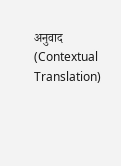अनुवाद (Contextual Translation)